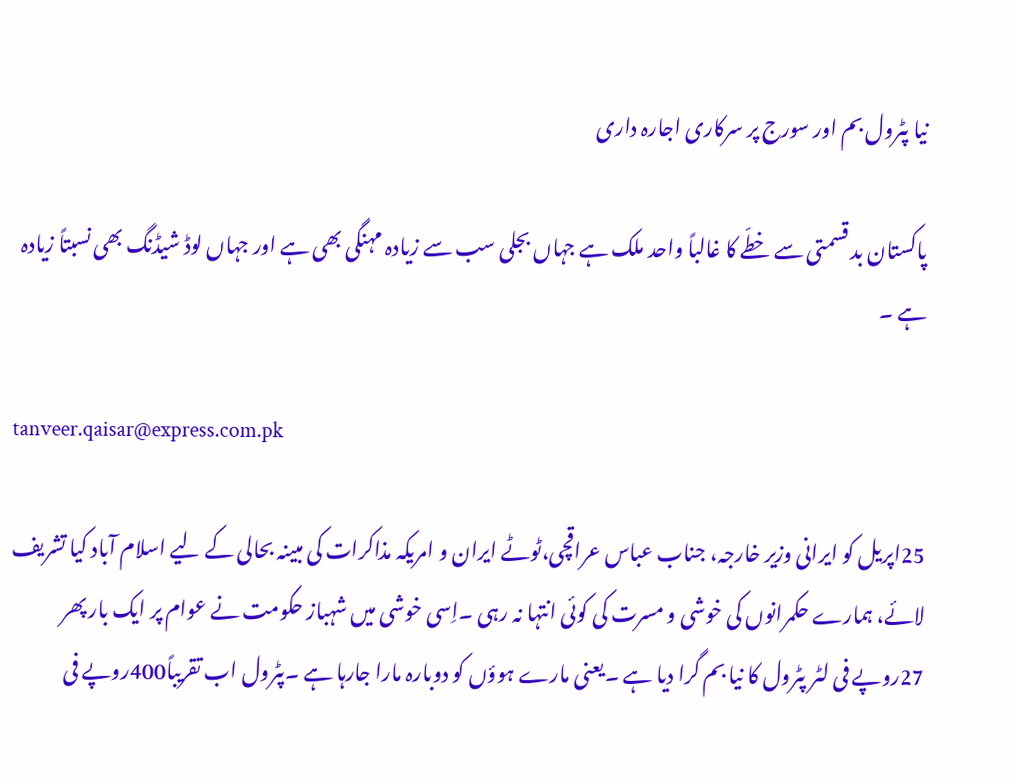نیا پٹرول بم اور سورج پر سرکاری اجارہ داری

پاکستان بد قسمتی سے خطّے کا غالباً واحد ملک ہے جہاں بجلی سب سے زیادہ مہنگی بھی ہے اور جہاں لوڈ شیڈنگ بھی نسبتاً زیادہ ہے ۔

tanveer.qaisar@express.com.pk

25اپریل کو ایرانی وزیر خارجہ، جناب عباس عراقچی،ٹوٹے ایران و امریکہ مذاکرات کی مبینہ بحالی کے لیے اسلام آباد کیا تشریف لائے، ہمارے حکمرانوں کی خوشی و مسرت کی کوئی انتہا نہ رہی ۔اِسی خوشی میں شہباز حکومت نے عوام پر ایک بار پھر 27روپے فی لٹر پٹرول کا نیا بم گرا دیا ہے ۔یعنی مارے ہوؤں کو دوبارہ مارا جارہا ہے ۔پٹرول اب تقریباً400روپے فی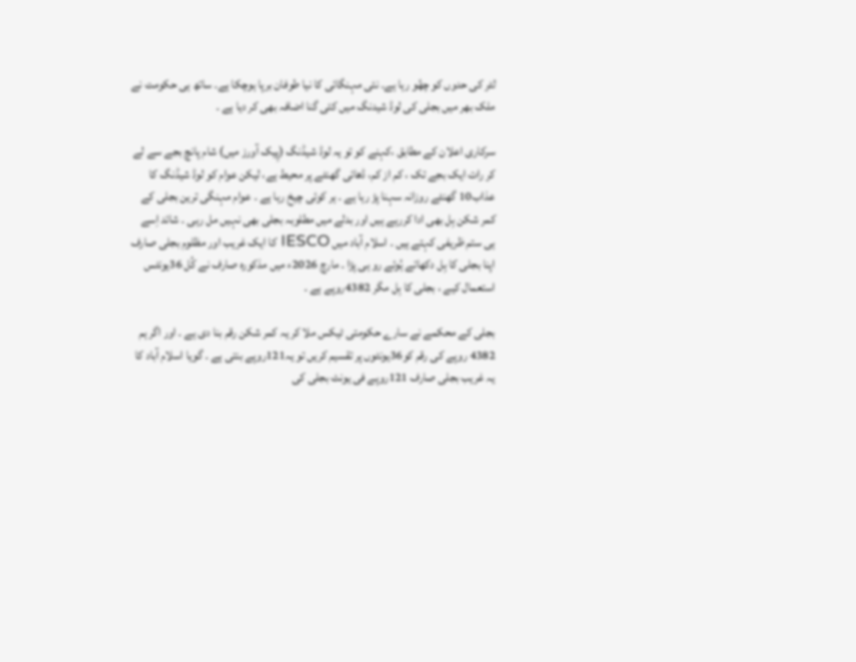لٹر کی حدوں کو چھُو رہا ہے۔ نئی مہنگائی کا نیا طوفان برپا ہوچکا ہے۔ ساتھ ہی حکومت نے ملک بھر میں بجلی کی لوڈ شیدنگ میں کئی گنا اضافہ بھی کر دیا ہے ۔

سرکاری اعلان کے مطابق ،کہنے کو تو یہ لوڈ شیڈنگ (پِیک آورز میں) شام پانچ بجے سے لے کر رات ایک بجے تک ، کم از کم، ڈھائی گھنٹے پر محیط ہے، لیکن عوام کو لوڈ شیڈنگ کا عذاب10 گھنٹے روزانہ سہنا پڑ رہا ہے ۔ ہر کوئی چیخ رہا ہے ۔ عوام مہنگی ترین بجلی کے کمر شکن بِل بھی ادا کررہے ہیں اور بدلے میں مطلوبہ بجلی بھی نہیں مل رہی ۔ شائد اِسے ہی ستم ظریفی کہتے ہیں ۔ اسلام آباد میں IESCO کا ایک غریب اور مظلوم بجلی صارف اپنا بجلی کا بِل دکھاتے ہُوئے رو ہی پڑا ۔ مارچ 2026ء میں مذکورہ صارف نے کُل 36یونٹس استعمال کیے ، بجلی کا بِل مگر 4382روپے ہے ۔

بجلی کے محکمے نے سارے حکومتی ٹیکس ملا کر یہ کمر شکن رقم بنا دی ہے ۔ اور اگر ہم 4382 روپے کی رقم کو36یونٹوں پر تقسیم کریں تو یہ121روپے بنتی ہے ۔ گویا اسلام آباد کا یہ غریب بجلی صارف 121روپے فی یونٹ بجلی کی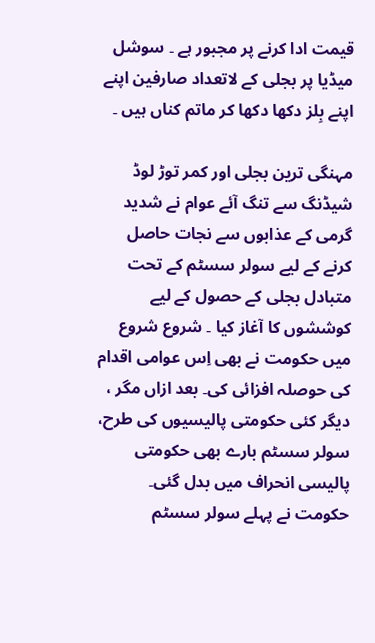قیمت ادا کرنے پر مجبور ہے ۔ سوشل میڈیا پر بجلی کے لاتعداد صارفین اپنے اپنے بِلز دکھا دکھا کر ماتم کناں ہیں ۔

مہنگی ترین بجلی اور کمر توڑ لوڈ شیڈنگ سے تنگ آئے عوام نے شدید گرمی کے عذابوں سے نجات حاصل کرنے کے لیے سولر سسٹم کے تحت متبادل بجلی کے حصول کے لیے کوششوں کا آغاز کیا ۔ شروع شروع میں حکومت نے بھی اِس عوامی اقدام کی حوصلہ افزائی کی۔ بعد ازاں مگر ، دیگر کئی حکومتی پالیسیوں کی طرح، سولر سسٹم بارے بھی حکومتی پالیسی انحراف میں بدل گئی۔ حکومت نے پہلے سولر سسٹم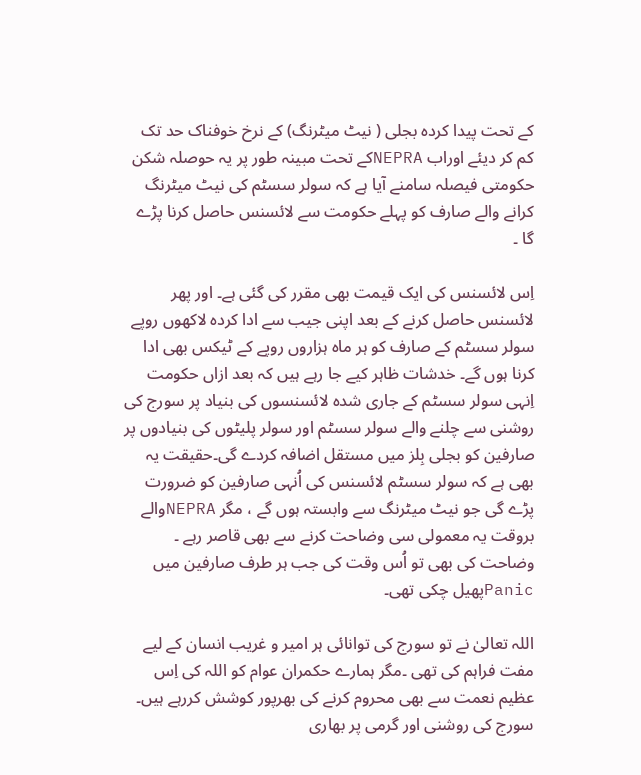کے تحت پیدا کردہ بجلی ( نیٹ میٹرنگ) کے نرخ خوفناک حد تک کم کر دیئے اوراب NEPRAکے تحت مبینہ طور پر یہ حوصلہ شکن حکومتی فیصلہ سامنے آیا ہے کہ سولر سسٹم کی نیٹ میٹرنگ کرانے والے صارف کو پہلے حکومت سے لائسنس حاصل کرنا پڑے گا ۔

اِس لائسنس کی ایک قیمت بھی مقرر کی گئی ہے۔ اور پھر لائسنس حاصل کرنے کے بعد اپنی جیب سے ادا کردہ لاکھوں روپے سولر سسٹم کے صارف کو ہر ماہ ہزاروں روپے کے ٹیکس بھی ادا کرنا ہوں گے۔ خدشات ظاہر کیے جا رہے ہیں کہ بعد ازاں حکومت اِنہی سولر سسٹم کے جاری شدہ لائسنسوں کی بنیاد پر سورج کی روشنی سے چلنے والے سولر سسٹم اور سولر پلیٹوں کی بنیادوں پر صارفین کو بجلی بِلز میں مستقل اضافہ کردے گی۔حقیقت یہ بھی ہے کہ سولر سسٹم لائسنس کی اُنہی صارفین کو ضرورت پڑے گی جو نیٹ میٹرنگ سے وابستہ ہوں گے ، مگر NEPRAوالے بروقت یہ معمولی سی وضاحت کرنے سے بھی قاصر رہے ۔ وضاحت کی بھی تو اُس وقت کی جب ہر طرف صارفین میں Panicپھیل چکی تھی۔

اللہ تعالیٰ نے تو سورج کی توانائی ہر امیر و غریب انسان کے لیے مفت فراہم کی تھی ۔مگر ہمارے حکمران عوام کو اللہ کی اِس عظیم نعمت سے بھی محروم کرنے کی بھرپور کوشش کررہے ہیں۔ سورج کی روشنی اور گرمی پر بھاری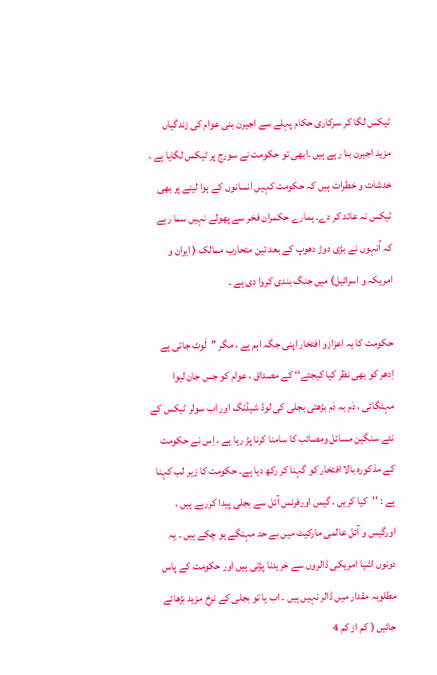ٹیکس لگا کر سرکاری حکام پہلے سے اجیرن بنی عوام کی زندگیاں مزید اجیرن بنا رہے ہیں ۔ابھی تو حکومت نے سورج پر ٹیکس لگایا ہے ، خدشات و خطرات ہیں کہ حکومت کہیں انسانوں کے ہوا لینے پر بھی ٹیکس نہ عائد کر دے۔ ہمارے حکمران فخر سے پھولے نہیں سما رہے کہ اُنہوں نے بڑی دوڑ دھوپ کے بعد تین متحارب ممالک ( ایران و امریکہ و اسرائیل) میں جنگ بندی کروا دی ہے ۔

حکومت کا یہ اعزازو افتخار اپنی جگہ اہم ہے ، مگر ’’لَوٹ جاتی ہے اِدھر کو بھی نظر کیا کیجئے‘‘ کے مصداق ، عوام کو جس جان لیوا مہنگائی ، دَم بہ دَم بڑھتی بجلی کی لوڈ شیڈنگ اور اب سولر ٹیکس کے نئے سنگین مسائل ومصائب کا سامنا کرنا پڑ رہا ہے ، اِس نے حکومت کے مذکورہ بالا افتخار کو گہنا کر رکھ دیا ہے۔ حکومت کا زیر لب کہنا ہے : ’’کیا کریں ، گیس اورفرنس آئل سے بجلی پیدا کررہے ہیں ، اورگیس و آئل عالمی مارکیٹ میں بے حد مہنگے ہو چکے ہیں ۔ یہ دونوں اشیا امریکی ڈالروں سے خریدنا پڑتی ہیں اور حکومت کے پاس مطلوبہ مقدار میں ڈالر نہیں ہیں ۔ اب یا تو بجلی کے نرخ مزید بڑھائے جائیں ( کم از کم 4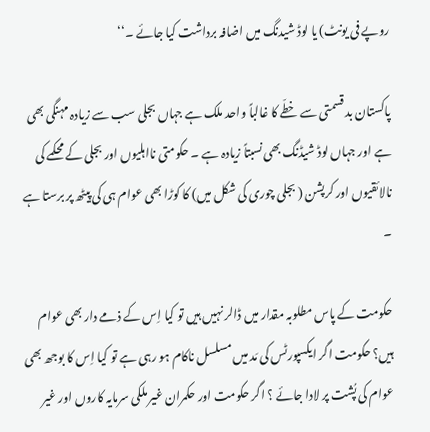روپے فی یونٹ) یا لوڈ شیدنگ میں اضافہ برداشت کیا جائے ۔‘‘

پاکستان بد قسمتی سے خطّے کا غالباً واحد ملک ہے جہاں بجلی سب سے زیادہ مہنگی بھی ہے اور جہاں لوڈ شیڈنگ بھی نسبتاً زیادہ ہے ۔ حکومتی نااہلیوں اور بجلی کے محکمے کی نالائقیوں اور کرپشن ( بجلی چوری کی شکل میں) کا کوڑا بھی عوام ہی کی پیٹھ پر برستا ہے ۔

حکومت کے پاس مطلوبہ مقدار میں ڈالر نہیں ہیں تو کیا اِس کے ذمے دار بھی عوام ہیں؟ حکومت اگر ایکسپورٹس کی مَد میں مسلسل ناکام ہو رہی ہے تو کیا اِس کا بوجھ بھی عوام کی پُشت پر لادا جائے ؟ اگر حکومت اور حکمران غیر ملکی سرمایہ کاروں اور غیر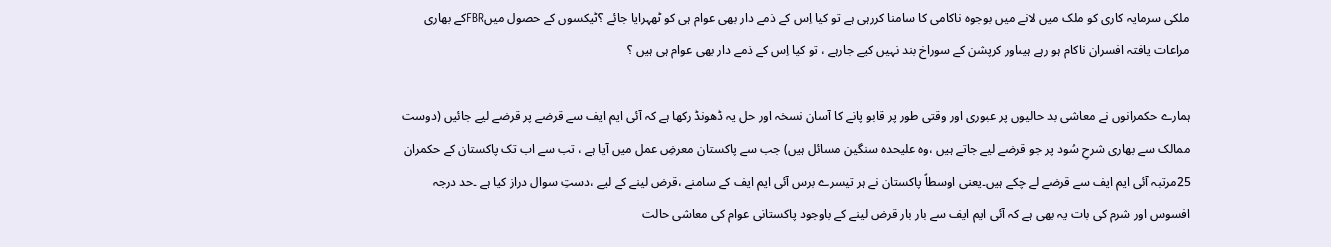ملکی سرمایہ کاری کو ملک میں لانے میں بوجوہ ناکامی کا سامنا کررہی ہے تو کیا اِس کے ذمے دار بھی عوام ہی کو ٹھہرایا جائے ؟ٹیکسوں کے حصول میںFBRکے بھاری مراعات یافتہ افسران ناکام ہو رہے ہیںاور کرپشن کے سوراخ بند نہیں کیے جارہے ، تو کیا اِس کے ذمے دار بھی عوام ہی ہیں ؟

ہمارے حکمرانوں نے معاشی بد حالیوں پر عبوری اور وقتی طور پر قابو پانے کا آسان نسخہ اور حل یہ ڈھونڈ رکھا ہے کہ آئی ایم ایف سے قرضے پر قرضے لیے جائیں (دوست ممالک سے بھاری شرحِ سُود پر جو قرضے لیے جاتے ہیں ،وہ علیحدہ سنگین مسائل ہیں) جب سے پاکستان معرضِ عمل میں آیا ہے ، تب سے اب تک پاکستان کے حکمران 25مرتبہ آئی ایم ایف سے قرضے لے چکے ہیں۔یعنی اوسطاً پاکستان نے ہر تیسرے برس آئی ایم ایف کے سامنے ،قرض لینے کے لیے ،دستِ سوال دراز کیا ہے ۔حد درجہ افسوس اور شرم کی بات یہ بھی ہے کہ آئی ایم ایف سے بار بار قرض لینے کے باوجود پاکستانی عوام کی معاشی حالت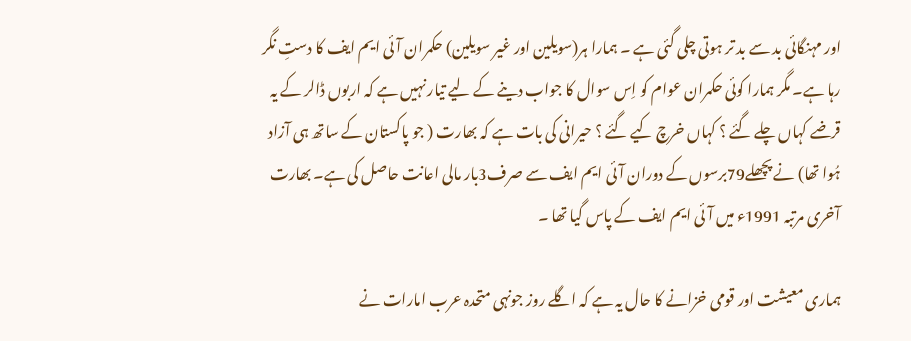اور مہنگائی بد سے بد تر ہوتی چلی گئی ہے ۔ ہمارا ہر(سویلین اور غیر سویلین) حکمران آئی ایم ایف کا دستِ نگر رہا ہے۔ مگر ہمارا کوئی حکمران عوام کو اِس سوال کا جواب دینے کے لیے تیار نہیں ہے کہ اربوں ڈالر کے یہ قرضے کہاں چلے گئے ؟ کہاں خرچ کیے گئے ؟ حیرانی کی بات ہے کہ بھارت ( جو پاکستان کے ساتھ ہی آزاد ہُوا تھا) نے پچھلے79برسوں کے دوران آئی ایم ایف سے صرف3بار مالی اعانت حاصل کی ہے۔ بھارت آخری مرتبہ 1991ء میں آئی ایم ایف کے پاس گیا تھا ۔

ہماری معیشت اور قومی خزانے کا حال یہ ہے کہ اگلے روز جونہی متحدہ عرب امارات نے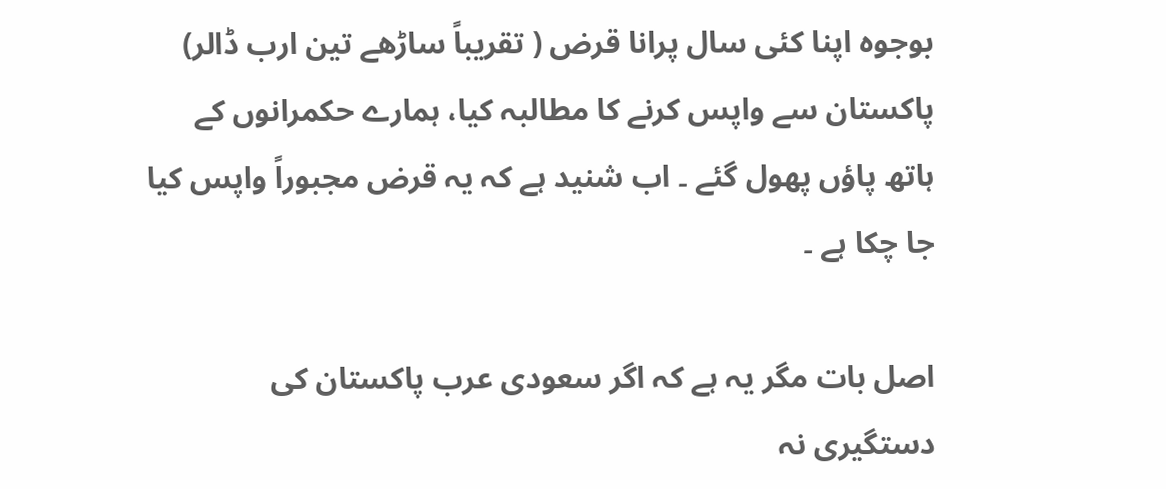بوجوہ اپنا کئی سال پرانا قرض ( تقریباً ساڑھے تین ارب ڈالر) پاکستان سے واپس کرنے کا مطالبہ کیا، ہمارے حکمرانوں کے ہاتھ پاؤں پھول گئے ۔ اب شنید ہے کہ یہ قرض مجبوراً واپس کیا جا چکا ہے ۔

اصل بات مگر یہ ہے کہ اگر سعودی عرب پاکستان کی دستگیری نہ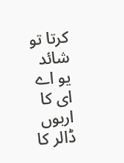کرتا تو شائد یو اے ای کا اربوں ڈالر کا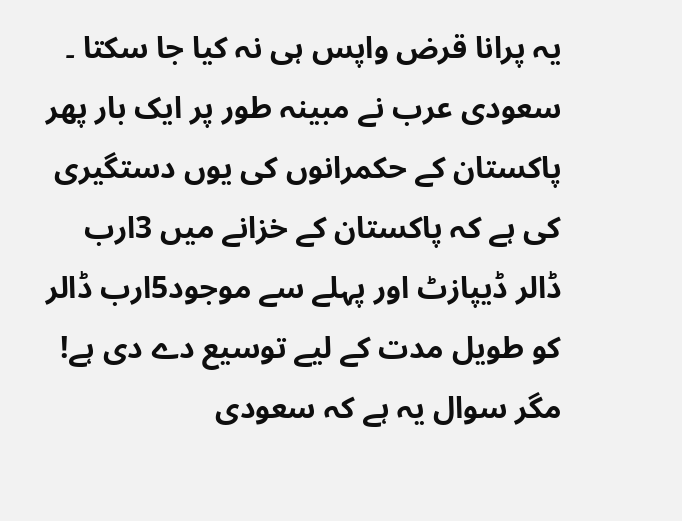یہ پرانا قرض واپس ہی نہ کیا جا سکتا ۔ سعودی عرب نے مبینہ طور پر ایک بار پھر پاکستان کے حکمرانوں کی یوں دستگیری کی ہے کہ پاکستان کے خزانے میں 3ارب ڈالر ڈیپازٹ اور پہلے سے موجود5ارب ڈالر کو طویل مدت کے لیے توسیع دے دی ہے! مگر سوال یہ ہے کہ سعودی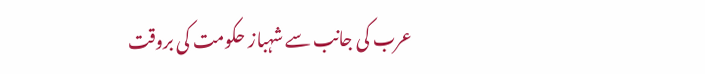عرب کی جانب سے شہباز حکومت کی بروقت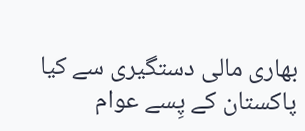بھاری مالی دستگیری سے کیا پاکستان کے پِسے عوام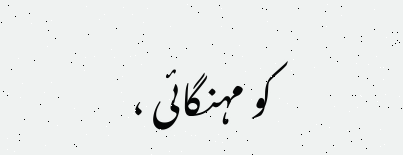کو مہنگائی ،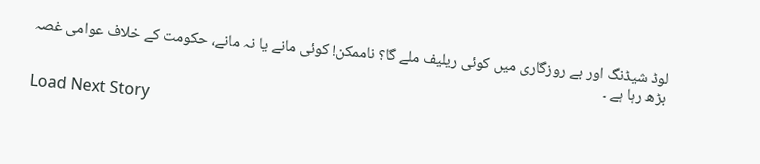لوڈ شیڈنگ اور بے روزگاری میں کوئی ریلیف ملے گا؟ ناممکن! کوئی مانے یا نہ مانے، حکومت کے خلاف عوامی غصہ بڑھ رہا ہے ۔

Load Next Story